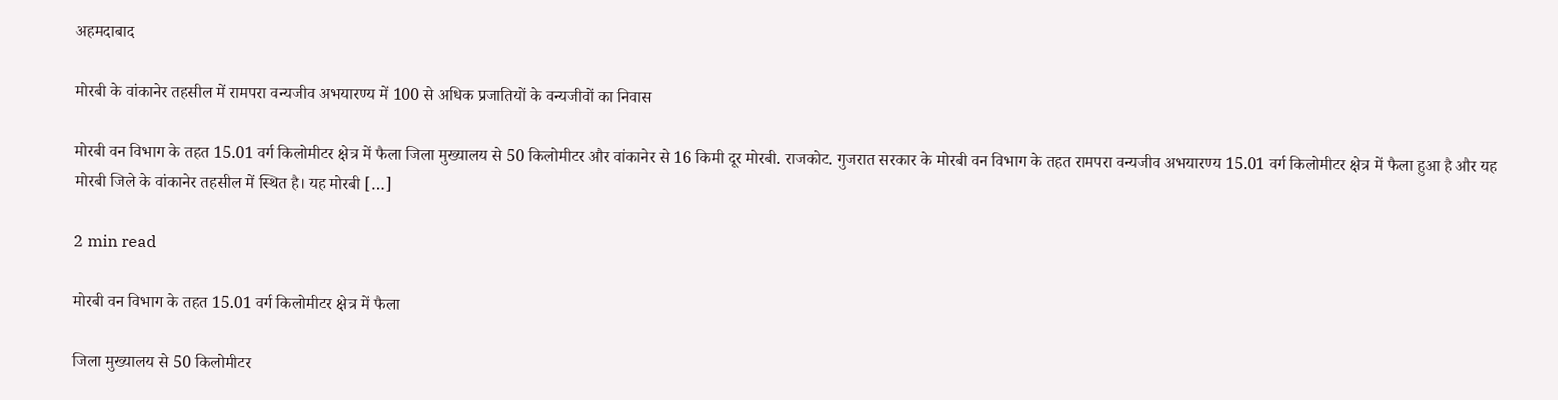अहमदाबाद

मोरबी के वांकानेर तहसील में रामपरा वन्यजीव अभयारण्य में 100 से अधिक प्रजातियों के वन्यजीवों का निवास

मोरबी वन विभाग के तहत 15.01 वर्ग किलोमीटर क्षेत्र में फैला जिला मुख्यालय से 50 किलोमीटर और वांकानेर से 16 किमी दूर मोरबी. राजकोट. गुजरात सरकार के मोरबी वन विभाग के तहत रामपरा वन्यजीव अभयारण्य 15.01 वर्ग किलोमीटर क्षेत्र में फैला हुआ है और यह मोरबी जिले के वांकानेर तहसील में स्थित है। यह मोरबी […]

2 min read

मोरबी वन विभाग के तहत 15.01 वर्ग किलोमीटर क्षेत्र में फैला

जिला मुख्यालय से 50 किलोमीटर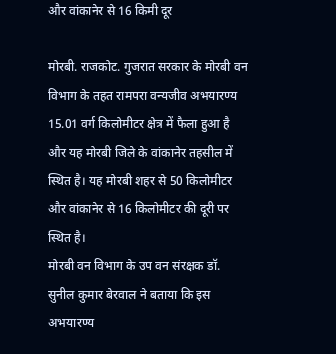और वांकानेर से 16 किमी दूर

मोरबी. राजकोट. गुजरात सरकार के मोरबी वन विभाग के तहत रामपरा वन्यजीव अभयारण्य 15.01 वर्ग किलोमीटर क्षेत्र में फैला हुआ है और यह मोरबी जिले के वांकानेर तहसील में स्थित है। यह मोरबी शहर से 50 किलोमीटर और वांकानेर से 16 किलोमीटर की दूरी पर स्थित है।
मोरबी वन विभाग के उप वन संरक्षक डॉ. सुनील कुमार बेरवाल ने बताया कि इस अभयारण्य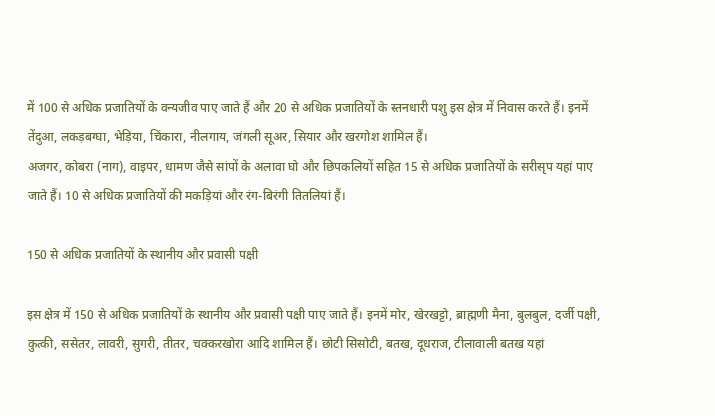में 100 से अधिक प्रजातियों के वन्यजीव पाए जाते हैं और 20 से अधिक प्रजातियों के स्तनधारी पशु इस क्षेत्र में निवास करते हैं। इनमें तेंदुआ, लकड़बग्घा, भेड़िया, चिंकारा, नीलगाय, जंगली सूअर, सियार और खरगोश शामिल हैं।
अजगर, कोबरा (नाग), वाइपर, धामण जैसे सांपों के अलावा घो और छिपकलियों सहित 15 से अधिक प्रजातियों के सरीसृप यहां पाए जाते हैं। 10 से अधिक प्रजातियों की मकड़ियां और रंग-बिरंगी तितलियां हैं।

150 से अधिक प्रजातियों के स्थानीय और प्रवासी पक्षी

इस क्षेत्र में 150 से अधिक प्रजातियों के स्थानीय और प्रवासी पक्षी पाए जाते हैं। इनमें मोर, खेरखट्टो, ब्राह्मणी मैना, बुलबुल, दर्जी पक्षी, कुत्की, ससेतर, लावरी, सुगरी, तीतर, चक्करखोरा आदि शामिल हैं। छोटी सिसोटी, बतख, दूधराज, टीलावाली बतख यहां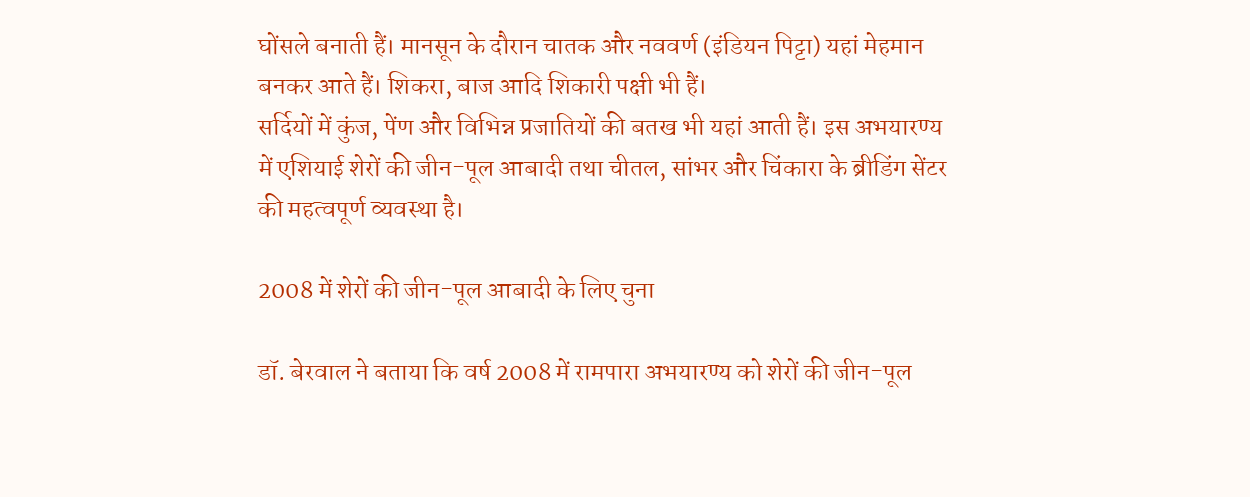घोंसले बनाती हैं। मानसून के दौरान चातक और नववर्ण (इंडियन पिट्टा) यहां मेहमान बनकर आते हैं। शिकरा, बाज आदि शिकारी पक्षी भी हैं।
सर्दियों में कुंज, पेंण और विभिन्न प्रजातियों की बतख भी यहां आती हैं। इस अभयारण्य में एशियाई शेरों की जीन-पूल आबादी तथा चीतल, सांभर और चिंकारा के ब्रीडिंग सेंटर की महत्वपूर्ण व्यवस्था है।

2008 में शेरों की जीन-पूल आबादी के लिए चुना

डॉ. बेरवाल ने बताया कि वर्ष 2008 में रामपारा अभयारण्य को शेरों की जीन-पूल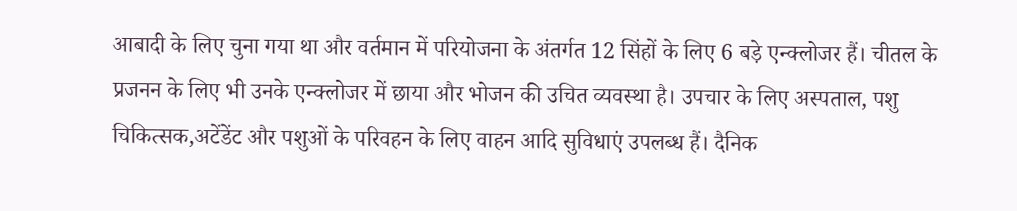आबादी के लिए चुना गया था और वर्तमान में परियोजना के अंतर्गत 12 सिंहों के लिए 6 बड़े एन्क्लोजर हैं। चीतल के प्रजनन के लिए भी उनके एन्क्लोजर में छाया और भोजन की उचित व्यवस्था है। उपचार के लिए अस्पताल, पशु चिकित्सक,अटेंडेंट और पशुओं के परिवहन के लिए वाहन आदि सुविधाएं उपलब्ध हैं। दैनिक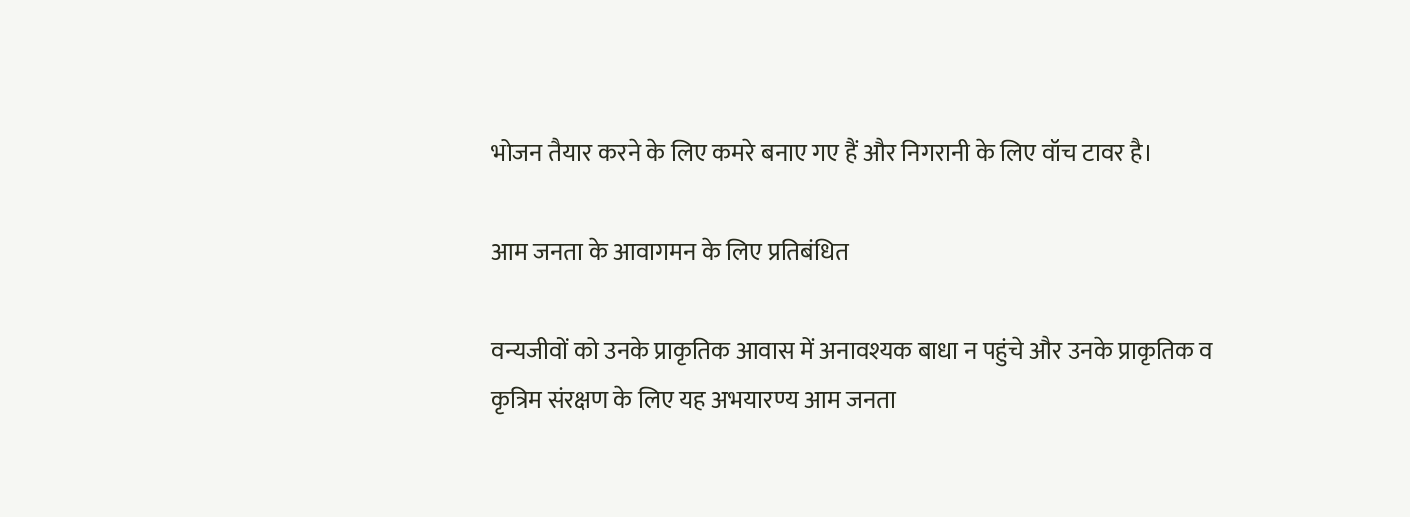भोजन तैयार करने के लिए कमरे बनाए गए हैं और निगरानी के लिए वॉच टावर है।

आम जनता के आवागमन के लिए प्रतिबंधित

वन्यजीवों को उनके प्राकृतिक आवास में अनावश्यक बाधा न पहुंचे और उनके प्राकृतिक व कृत्रिम संरक्षण के लिए यह अभयारण्य आम जनता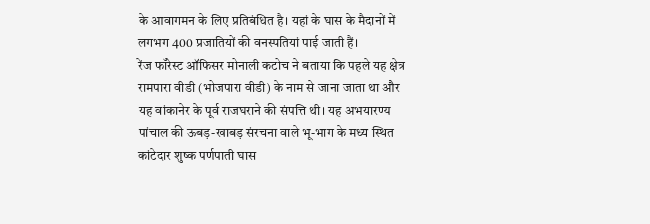के आवागमन के लिए प्रतिबंधित है। यहां के घास के मैदानों में लगभग 400 प्रजातियों की वनस्पतियां पाई जाती हैं।
रेंज फॉरेस्ट ऑफिसर मोनाली कटोच ने बताया कि पहले यह क्षेत्र रामपारा वीडी (भोजपारा वीडी) के नाम से जाना जाता था और यह वांकानेर के पूर्व राजघराने की संपत्ति थी। यह अभयारण्य पांचाल की ऊबड़-खाबड़ संरचना वाले भू-भाग के मध्य स्थित कांटेदार शुष्क पर्णपाती घास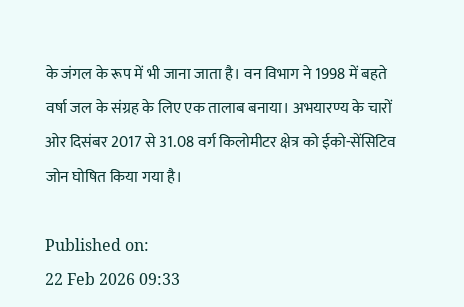के जंगल के रूप में भी जाना जाता है। वन विभाग ने 1998 में बहते वर्षा जल के संग्रह के लिए एक तालाब बनाया। अभयारण्य के चारों ओर दिसंबर 2017 से 31.08 वर्ग किलोमीटर क्षेत्र को ईको-सेंसिटिव जोन घोषित किया गया है।

Published on:
22 Feb 2026 09:33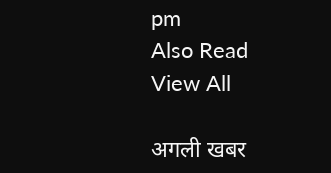pm
Also Read
View All

अगली खबर